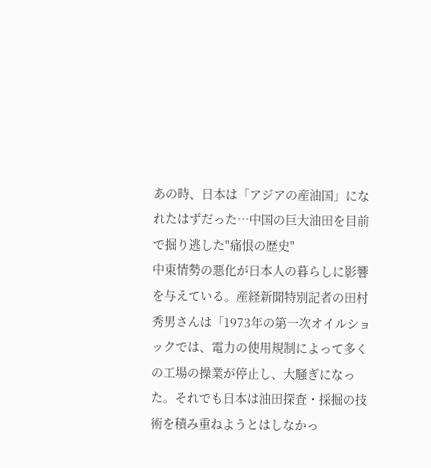あの時、日本は「アジアの産油国」になれたはずだった…中国の巨大油田を目前で掘り逃した"痛恨の歴史"
中東情勢の悪化が日本人の暮らしに影響を与えている。産経新聞特別記者の田村秀男さんは「1973年の第一次オイルショックでは、電力の使用規制によって多くの工場の操業が停止し、大騒ぎになった。それでも日本は油田探査・採掘の技術を積み重ねようとはしなかっ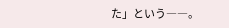た」という――。